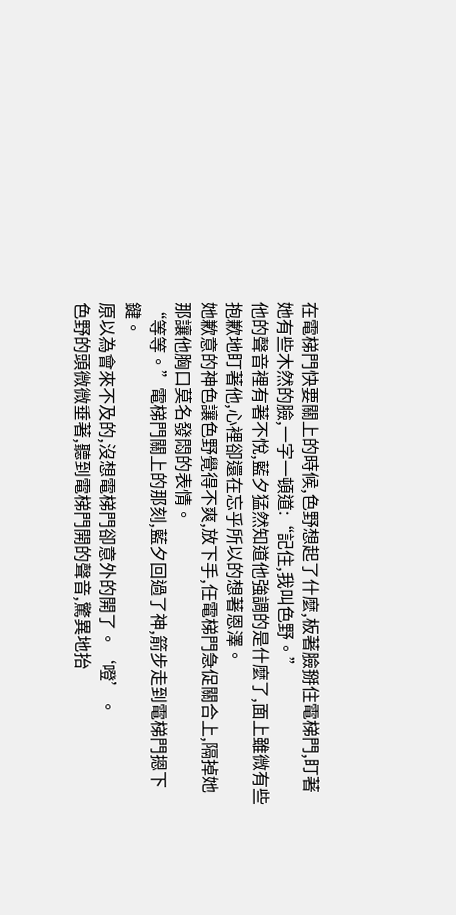在電梯門快要關上的時候,色野想起了什麼,板著臉掰住電梯門,盯著她有些木然的臉,一字一頓道:“記住,我叫色野。”
他的聲音裡有著不悅,藍夕猛然知道他強調的是什麼了,面上雖微有些抱歉地盯著他,心裡卻還在忘乎所以的想著恩澤。
她歉意的神色讓色野覺得不爽,放下手,任電梯門急促關合上,隔掉她那讓他胸口莫名發悶的表情。
“等等。”電梯門關上的那刻,藍夕回過了神,箭步走到電梯門摁下鍵。
原以為會來不及的,沒想電梯門卻意外的開了。‘噔’。
色野的頭微微垂著,聽到電梯門開的聲音,驚異地抬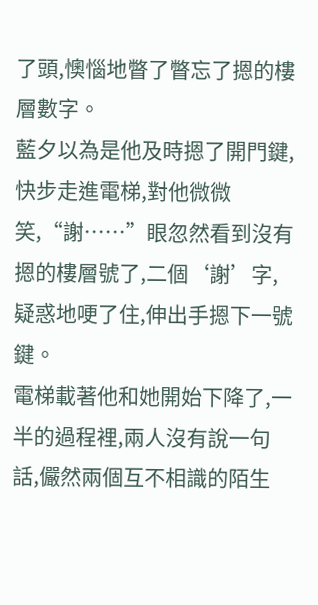了頭,懊惱地瞥了瞥忘了摁的樓層數字。
藍夕以為是他及時摁了開門鍵,快步走進電梯,對他微微笑,“謝……”眼忽然看到沒有摁的樓層號了,二個‘謝’字,疑惑地哽了住,伸出手摁下一號鍵。
電梯載著他和她開始下降了,一半的過程裡,兩人沒有說一句話,儼然兩個互不相識的陌生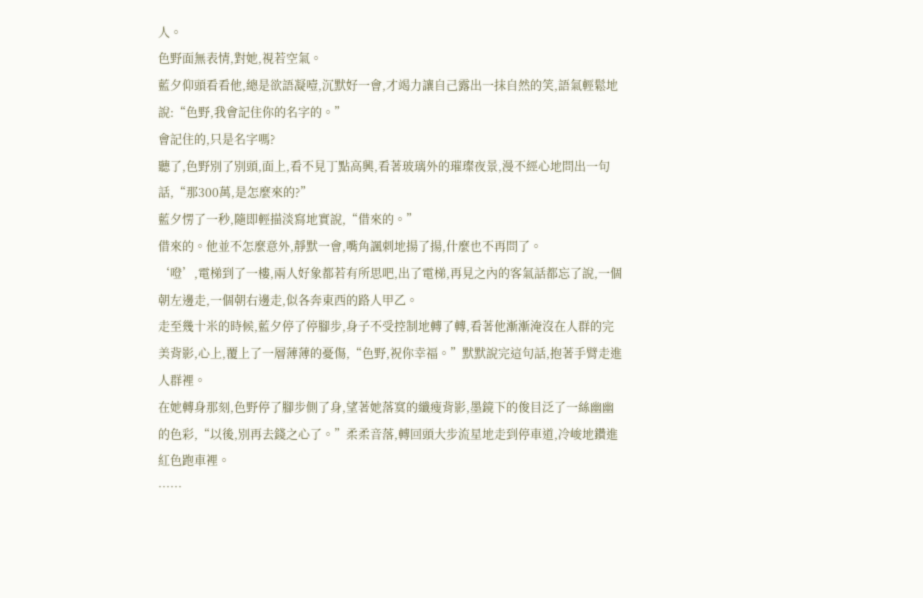人。
色野面無表情,對她,視若空氣。
藍夕仰頭看看他,總是欲語凝噎,沉默好一會,才竭力讓自己露出一抹自然的笑,語氣輕鬆地說:“色野,我會記住你的名字的。”
會記住的,只是名字嗎?
聽了,色野別了別頭,面上,看不見丁點高興,看著玻璃外的璀璨夜景,漫不經心地問出一句話,“那300萬,是怎麼來的?”
藍夕愣了一秒,隨即輕描淡寫地實說,“借來的。”
借來的。他並不怎麼意外,靜默一會,嘴角諷刺地揚了揚,什麼也不再問了。
‘噔’,電梯到了一樓,兩人好象都若有所思吧,出了電梯,再見之內的客氣話都忘了說,一個朝左邊走,一個朝右邊走,似各奔東西的路人甲乙。
走至幾十米的時候,藍夕停了停腳步,身子不受控制地轉了轉,看著他漸漸淹沒在人群的完美背影,心上,覆上了一層薄薄的憂傷,“色野,祝你幸福。”默默說完這句話,抱著手臂走進人群裡。
在她轉身那刻,色野停了腳步側了身,望著她落寞的纖瘦背影,墨鏡下的俊目泛了一絲幽幽的色彩,“以後,別再去錢之心了。”柔柔音落,轉回頭大步流星地走到停車道,冷峻地鑽進紅色跑車裡。
……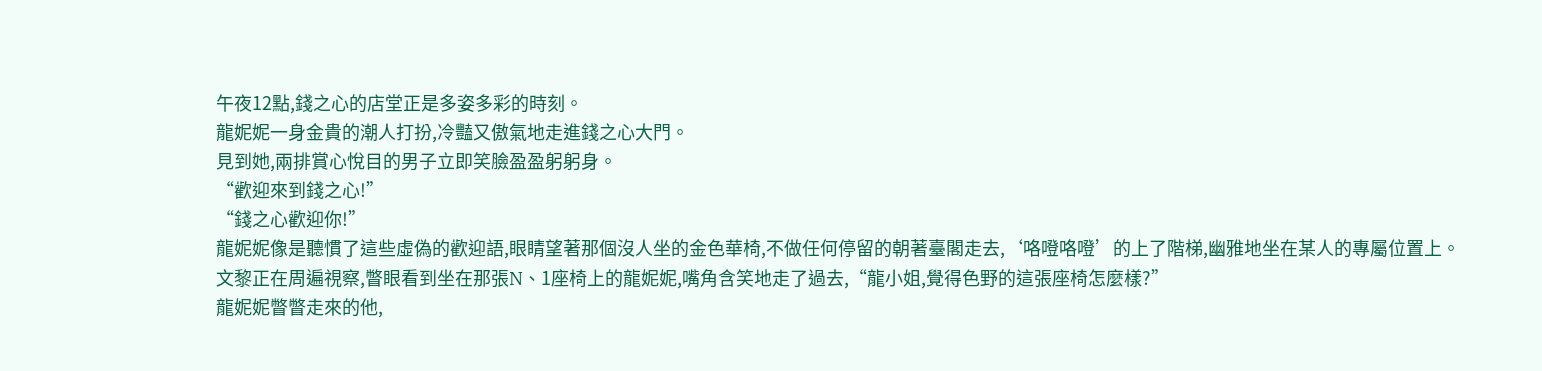午夜12點,錢之心的店堂正是多姿多彩的時刻。
龍妮妮一身金貴的潮人打扮,冷豔又傲氣地走進錢之心大門。
見到她,兩排賞心悅目的男子立即笑臉盈盈躬躬身。
“歡迎來到錢之心!”
“錢之心歡迎你!”
龍妮妮像是聽慣了這些虛偽的歡迎語,眼睛望著那個沒人坐的金色華椅,不做任何停留的朝著臺閣走去,‘咯噔咯噔’的上了階梯,幽雅地坐在某人的專屬位置上。
文黎正在周遍視察,瞥眼看到坐在那張N、1座椅上的龍妮妮,嘴角含笑地走了過去,“龍小姐,覺得色野的這張座椅怎麼樣?”
龍妮妮瞥瞥走來的他,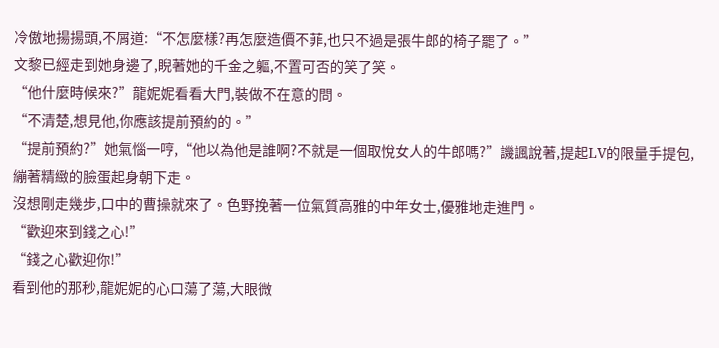冷傲地揚揚頭,不屑道:“不怎麼樣?再怎麼造價不菲,也只不過是張牛郎的椅子罷了。”
文黎已經走到她身邊了,睨著她的千金之軀,不置可否的笑了笑。
“他什麼時候來?”龍妮妮看看大門,裝做不在意的問。
“不清楚,想見他,你應該提前預約的。”
“提前預約?”她氣惱一哼,“他以為他是誰啊?不就是一個取悅女人的牛郎嗎?”譏諷說著,提起LV的限量手提包,繃著精緻的臉蛋起身朝下走。
沒想剛走幾步,口中的曹操就來了。色野挽著一位氣質高雅的中年女士,優雅地走進門。
“歡迎來到錢之心!”
“錢之心歡迎你!”
看到他的那秒,龍妮妮的心口蕩了蕩,大眼微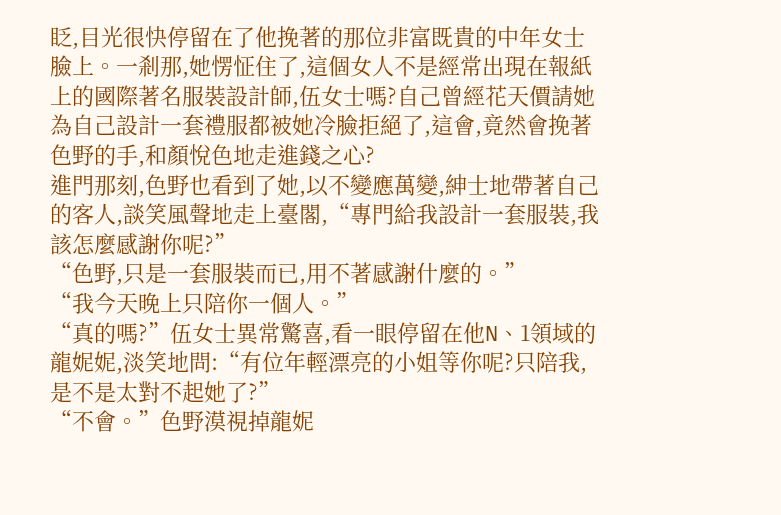眨,目光很快停留在了他挽著的那位非富既貴的中年女士臉上。一剎那,她愣怔住了,這個女人不是經常出現在報紙上的國際著名服裝設計師,伍女士嗎?自己曾經花天價請她為自己設計一套禮服都被她冷臉拒絕了,這會,竟然會挽著色野的手,和顏悅色地走進錢之心?
進門那刻,色野也看到了她,以不變應萬變,紳士地帶著自己的客人,談笑風聲地走上臺閣,“專門給我設計一套服裝,我該怎麼感謝你呢?”
“色野,只是一套服裝而已,用不著感謝什麼的。”
“我今天晚上只陪你一個人。”
“真的嗎?”伍女士異常驚喜,看一眼停留在他N、1領域的龍妮妮,淡笑地問:“有位年輕漂亮的小姐等你呢?只陪我,是不是太對不起她了?”
“不會。”色野漠視掉龍妮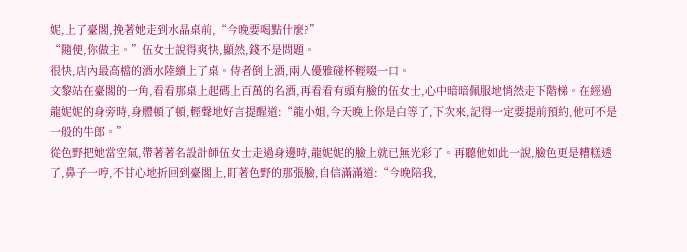妮,上了臺閣,挽著她走到水晶桌前,“今晚要喝點什麼?”
“隨便,你做主。”伍女士說得爽快,顯然,錢不是問題。
很快,店內最高檔的酒水陸續上了桌。侍者倒上酒,兩人優雅碰杯輕啜一口。
文黎站在臺閣的一角,看看那桌上起碼上百萬的名酒,再看看有頭有臉的伍女士,心中暗暗佩服地悄然走下階梯。在經過龍妮妮的身旁時,身體頓了頓,輕聲地好言提醒道:“龍小姐,今天晚上你是白等了,下次來,記得一定要提前預約,他可不是一般的牛郎。”
從色野把她當空氣,帶著著名設計師伍女士走過身邊時,龍妮妮的臉上就已無光彩了。再聽他如此一說,臉色更是糟糕透了,鼻子一哼,不甘心地折回到臺閣上,盯著色野的那張臉,自信滿滿道:“今晚陪我,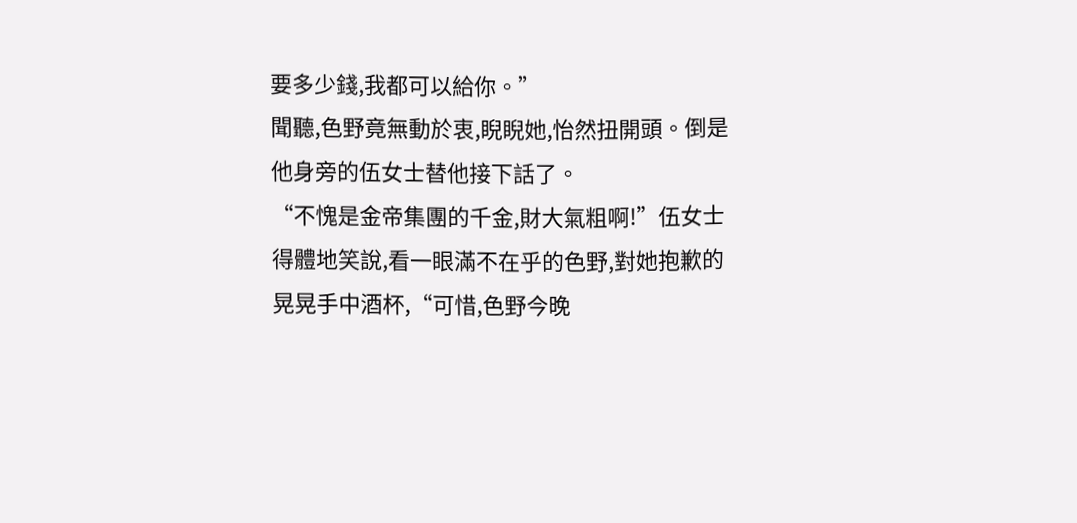要多少錢,我都可以給你。”
聞聽,色野竟無動於衷,睨睨她,怡然扭開頭。倒是他身旁的伍女士替他接下話了。
“不愧是金帝集團的千金,財大氣粗啊!”伍女士得體地笑說,看一眼滿不在乎的色野,對她抱歉的晃晃手中酒杯,“可惜,色野今晚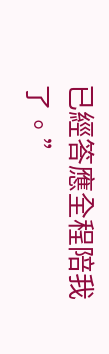已經答應全程陪我了。”